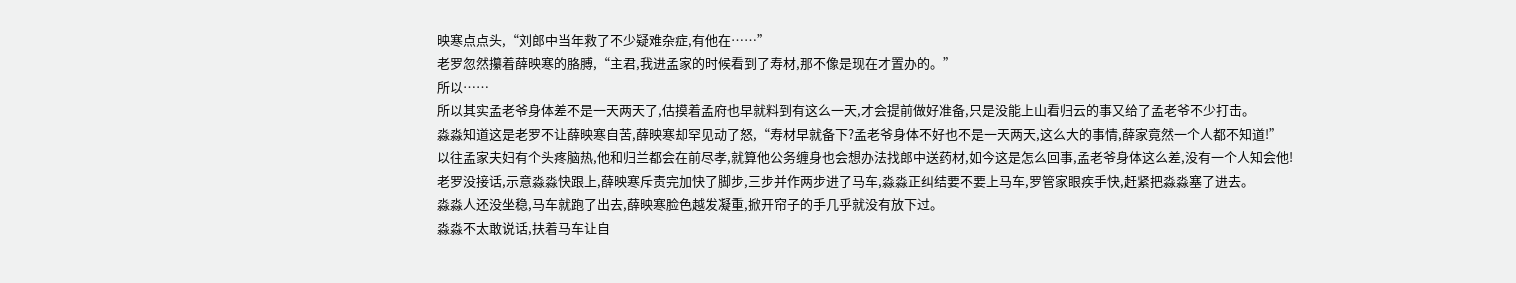映寒点点头,“刘郎中当年救了不少疑难杂症,有他在……”
老罗忽然攥着薛映寒的胳膊,“主君,我进孟家的时候看到了寿材,那不像是现在才置办的。”
所以……
所以其实孟老爷身体差不是一天两天了,估摸着孟府也早就料到有这么一天,才会提前做好准备,只是没能上山看归云的事又给了孟老爷不少打击。
淼淼知道这是老罗不让薛映寒自苦,薛映寒却罕见动了怒,“寿材早就备下?孟老爷身体不好也不是一天两天,这么大的事情,薛家竟然一个人都不知道!”
以往孟家夫妇有个头疼脑热,他和归兰都会在前尽孝,就算他公务缠身也会想办法找郎中送药材,如今这是怎么回事,孟老爷身体这么差,没有一个人知会他!
老罗没接话,示意淼淼快跟上,薛映寒斥责完加快了脚步,三步并作两步进了马车,淼淼正纠结要不要上马车,罗管家眼疾手快,赶紧把淼淼塞了进去。
淼淼人还没坐稳,马车就跑了出去,薛映寒脸色越发凝重,掀开帘子的手几乎就没有放下过。
淼淼不太敢说话,扶着马车让自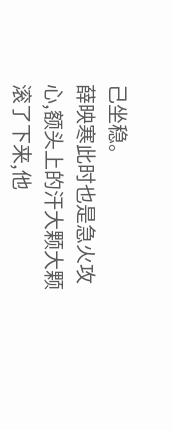己坐稳。
薛映寒此时也是急火攻心,额头上的汗大颗大颗滚了下来,他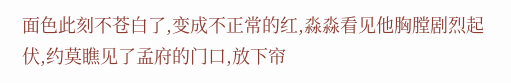面色此刻不苍白了,变成不正常的红,淼淼看见他胸膛剧烈起伏,约莫瞧见了孟府的门口,放下帘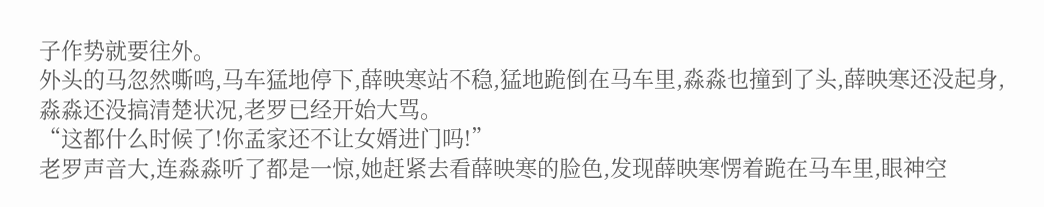子作势就要往外。
外头的马忽然嘶鸣,马车猛地停下,薛映寒站不稳,猛地跪倒在马车里,淼淼也撞到了头,薛映寒还没起身,淼淼还没搞清楚状况,老罗已经开始大骂。
“这都什么时候了!你孟家还不让女婿进门吗!”
老罗声音大,连淼淼听了都是一惊,她赶紧去看薛映寒的脸色,发现薛映寒愣着跪在马车里,眼神空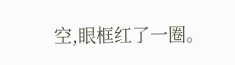空,眼框红了一圈。